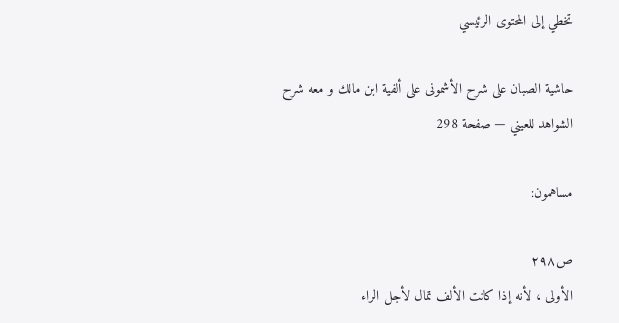تخطي إلى المحتوى الرئيسي

حاشية الصبان على شرح الأشمونى على ألفية ابن مالك و معه شرح الشواهد للعيني — صفحة 298

مساهمون:

ص٢٩٨
الأولى ، لأنه إذا كانت الألف تمال لأجل الراء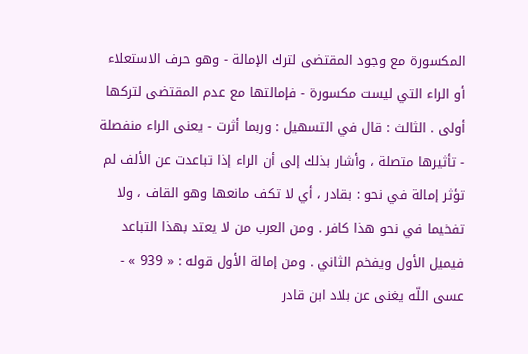المكسورة مع وجود المقتضى لترك الإمالة - وهو حرف الاستعلاء أو الراء التي ليست مكسورة - فإمالتها مع عدم المقتضى لتركها أولى . الثالث : قال في التسهيل : وربما أثرت - يعنى الراء منفصلة - تأثيرها متصلة ، وأشار بذلك إلى أن الراء إذا تباعدت عن الألف لم تؤثر إمالة في نحو : بقادر ، أي لا تكف مانعها وهو القاف ، ولا تفخيما في نحو هذا كافر . ومن العرب من لا يعتد بهذا التباعد فيميل الأول ويفخم الثاني . ومن إمالة الأول قوله : « 939 » -
عسى اللّه يغنى عن بلاد ابن قادر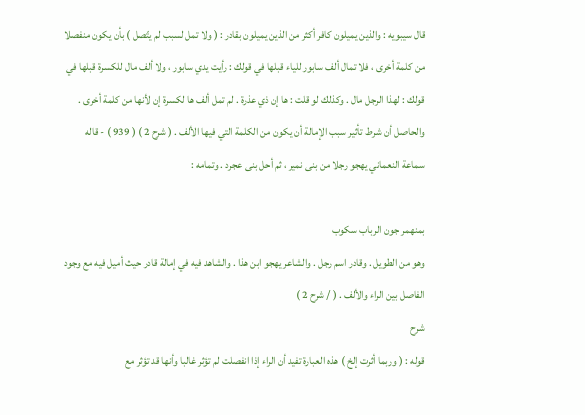قال سيبويه : والذين يميلون كافر أكثر من الذين يميلون بقادر : ( ولا تمل لسبب لم يتّصل ) بأن يكون منفصلا من كلمة أخرى ، فلا تمال ألف سابور للياء قبلها في قولك : رأيت يدي سابور ، ولا ألف مال للكسرة قبلها في قولك : لهذا الرجل مال . وكذلك لو قلت : ها إن ذي عذرة . لم تمل ألف ها لكسرة إن لأنها من كلمة أخرى . والحاصل أن شرط تأثير سبب الإمالة أن يكون من الكلمة التي فيها الألف . ( شرح 2 ) ( 939 ) - قاله سماعة النعماني يهجو رجلا من بنى نمير ، ثم أحل بنى عجرد . وتمامه :

بمنهمر جون الرباب سكوب
وهو من الطويل . وقادر اسم رجل . والشاعر يهجو ابن هذا . والشاهد فيه في إمالة قادر حيث أميل فيه مع وجود الفاصل بين الراء والألف . ( / شرح 2 )
شرح
قوله : ( وربما أثرت إلخ ) هذه العبارة تفيد أن الراء إذا انفصلت لم تؤثر غالبا وأنها قد تؤثر مع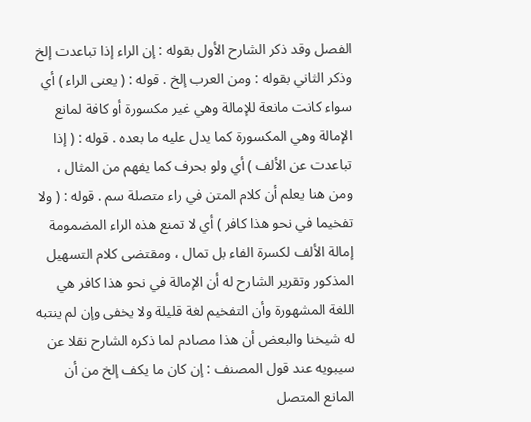الفصل وقد ذكر الشارح الأول بقوله : إن الراء إذا تباعدت إلخ وذكر الثاني بقوله : ومن العرب إلخ . قوله : ( يعنى الراء ) أي سواء كانت مانعة للإمالة وهي غير مكسورة أو كافة لمانع الإمالة وهي المكسورة كما يدل عليه ما بعده . قوله : ( إذا تباعدت عن الألف ) أي ولو بحرف كما يفهم من المثال ، ومن هنا يعلم أن كلام المتن في راء متصلة سم . قوله : ( ولا تفخيما في نحو هذا كافر ) أي لا تمنع هذه الراء المضمومة إمالة الألف لكسرة الفاء بل تمال ، ومقتضى كلام التسهيل المذكور وتقرير الشارح له أن الإمالة في نحو هذا كافر هي اللغة المشهورة وأن التفخيم لغة قليلة ولا يخفى وإن لم ينتبه له شيخنا والبعض أن هذا مصادم لما ذكره الشارح نقلا عن سيبويه عند قول المصنف : إن كان ما يكف إلخ من أن المانع المتصل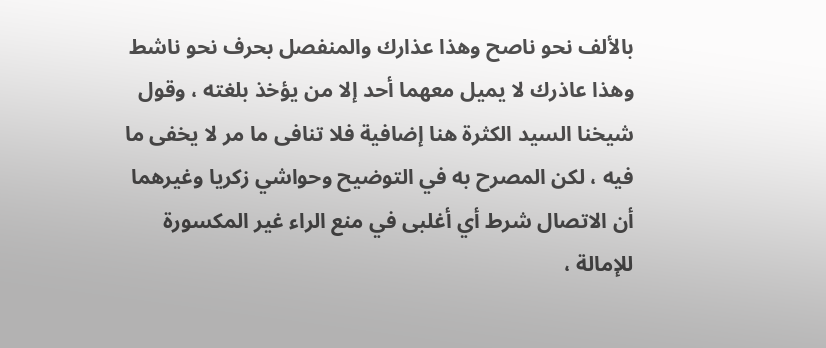بالألف نحو ناصح وهذا عذارك والمنفصل بحرف نحو ناشط وهذا عاذرك لا يميل معهما أحد إلا من يؤخذ بلغته ، وقول شيخنا السيد الكثرة هنا إضافية فلا تنافى ما مر لا يخفى ما فيه ، لكن المصرح به في التوضيح وحواشي زكريا وغيرهما أن الاتصال شرط أي أغلبى في منع الراء غير المكسورة للإمالة ،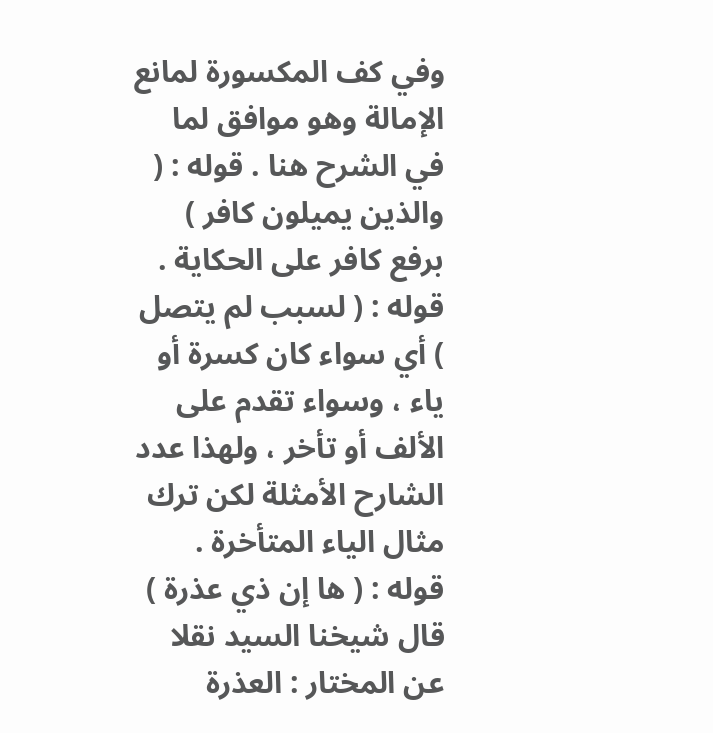وفي كف المكسورة لمانع الإمالة وهو موافق لما في الشرح هنا . قوله : ( والذين يميلون كافر ) برفع كافر على الحكاية . قوله : ( لسبب لم يتصل ) أي سواء كان كسرة أو ياء ، وسواء تقدم على الألف أو تأخر ، ولهذا عدد الشارح الأمثلة لكن ترك مثال الياء المتأخرة . قوله : ( ها إن ذي عذرة ) قال شيخنا السيد نقلا عن المختار : العذرة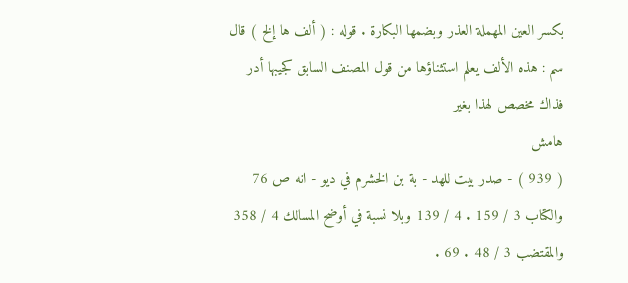بكسر العين المهملة العذر وبضمها البكارة . قوله : ( ألف ها إلخ ) قال سم : هذه الألف يعلم استثناؤها من قول المصنف السابق كجيبها أدر فذاك مخصص لهذا بغير
هامش
( 939 ) - صدر بيت للهد - بة بن الخشرم في ديو - انه ص 76 والكتاب 3 / 159 . 4 / 139 وبلا نسبة في أوضح المسالك 4 / 358 والمقتضب 3 / 48 . 69 .